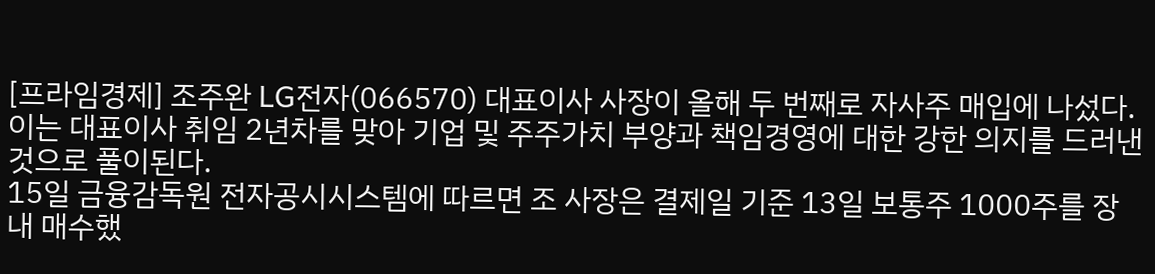[프라임경제] 조주완 LG전자(066570) 대표이사 사장이 올해 두 번째로 자사주 매입에 나섰다. 이는 대표이사 취임 2년차를 맞아 기업 및 주주가치 부양과 책임경영에 대한 강한 의지를 드러낸 것으로 풀이된다.
15일 금융감독원 전자공시시스템에 따르면 조 사장은 결제일 기준 13일 보통주 1000주를 장내 매수했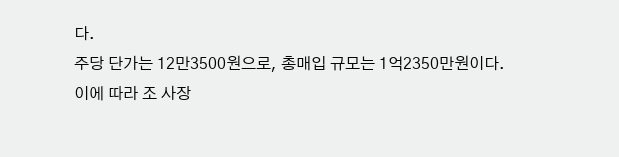다.
주당 단가는 12만3500원으로, 총매입 규모는 1억2350만원이다.
이에 따라 조 사장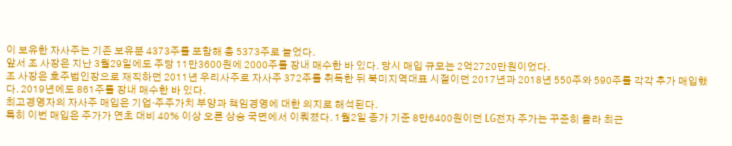이 보유한 자사주는 기존 보유분 4373주를 포함해 총 5373주로 늘었다.
앞서 조 사장은 지난 3월29일에도 주당 11만3600원에 2000주를 장내 매수한 바 있다. 당시 매입 규모는 2억2720만원이었다.
조 사장은 호주법인장으로 재직하던 2011년 우리사주로 자사주 372주를 취득한 뒤 북미지역대표 시절이던 2017년과 2018년 550주와 590주를 각각 추가 매입했다. 2019년에도 861주를 장내 매수한 바 있다.
최고경영자의 자사주 매입은 기업·주주가치 부양과 책임경영에 대한 의지로 해석된다.
특히 이번 매입은 주가가 연초 대비 40% 이상 오른 상승 국면에서 이뤄졌다. 1월2일 종가 기준 8만6400원이던 LG전자 주가는 꾸준히 올라 최근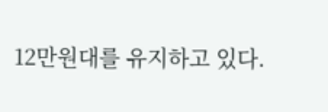12만원대를 유지하고 있다.